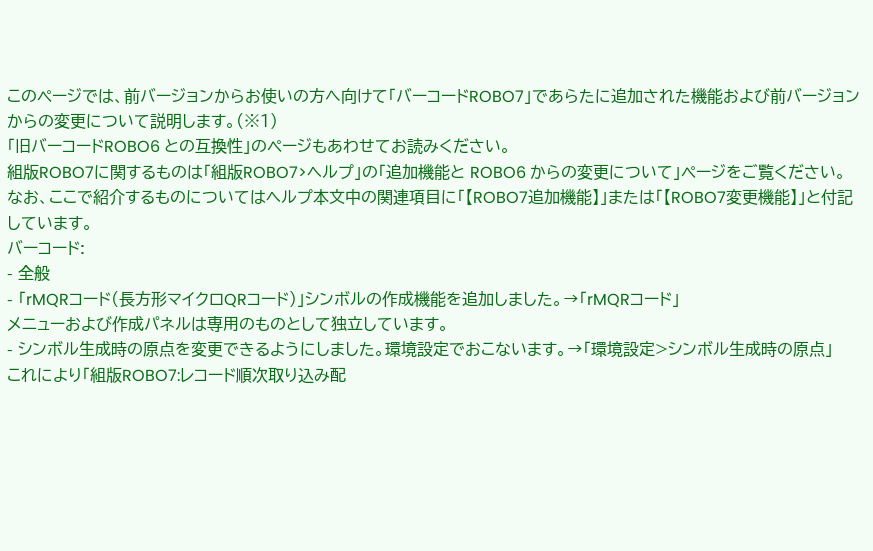このページでは、前バージョンからお使いの方へ向けて「バーコードROBO7」であらたに追加された機能および前バージョンからの変更について説明します。(※1)
「旧バーコードROBO6 との互換性」のページもあわせてお読みください。
組版ROBO7に関するものは「組版ROBO7>ヘルプ」の「追加機能と ROBO6 からの変更について」ページをご覧ください。
なお、ここで紹介するものについてはヘルプ本文中の関連項目に「【ROBO7追加機能】」または「【ROBO7変更機能】」と付記しています。
バーコード:
- 全般
- 「rMQRコード(長方形マイクロQRコード)」シンボルの作成機能を追加しました。→「rMQRコード」
メニューおよび作成パネルは専用のものとして独立しています。
- シンボル生成時の原点を変更できるようにしました。環境設定でおこないます。→「環境設定>シンボル生成時の原点」
これにより「組版ROBO7:レコード順次取り込み配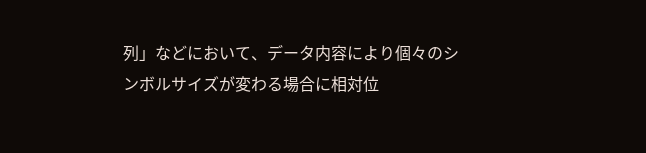列」などにおいて、データ内容により個々のシンボルサイズが変わる場合に相対位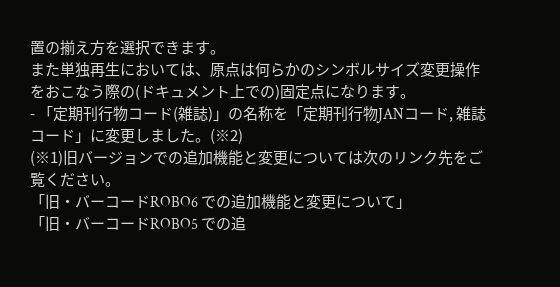置の揃え方を選択できます。
また単独再生においては、原点は何らかのシンボルサイズ変更操作をおこなう際の(ドキュメント上での)固定点になります。
- 「定期刊行物コード(雑誌)」の名称を「定期刊行物JANコード, 雑誌コード」に変更しました。(※2)
(※1)旧バージョンでの追加機能と変更については次のリンク先をご覧ください。
「旧・バーコードROBO6 での追加機能と変更について」
「旧・バーコードROBO5 での追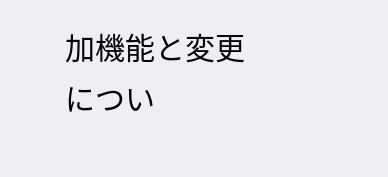加機能と変更につい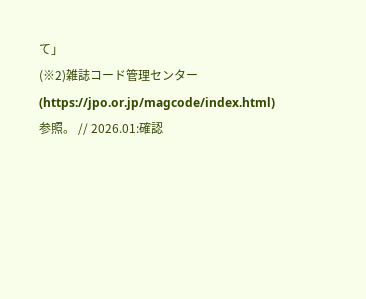て」
(※2)雑誌コード管理センター(https://jpo.or.jp/magcode/index.html)参照。 // 2026.01:確認